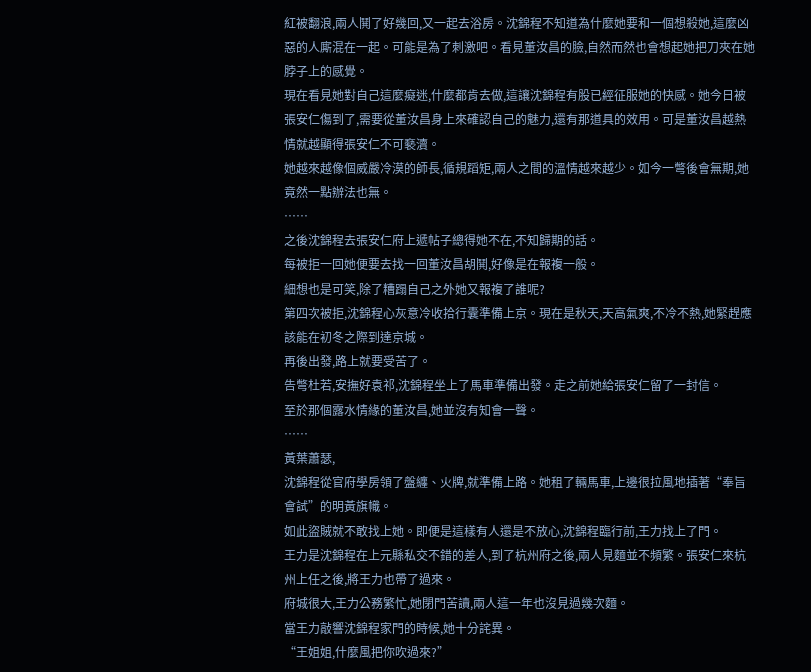紅被翻浪,兩人鬨了好幾回,又一起去浴房。沈錦程不知道為什麼她要和一個想殺她,這麼凶惡的人廝混在一起。可能是為了刺激吧。看見董汝昌的臉,自然而然也會想起她把刀夾在她脖子上的感覺。
現在看見她對自己這麼癡迷,什麼都肯去做,這讓沈錦程有股已經征服她的快感。她今日被張安仁傷到了,需要從董汝昌身上來確認自己的魅力,還有那道具的效用。可是董汝昌越熱情就越顯得張安仁不可褻瀆。
她越來越像個威嚴冷漠的師長,循規蹈矩,兩人之間的溫情越來越少。如今一彆後會無期,她竟然一點辦法也無。
……
之後沈錦程去張安仁府上遞帖子總得她不在,不知歸期的話。
每被拒一回她便要去找一回董汝昌胡鬨,好像是在報複一般。
細想也是可笑,除了糟蹋自己之外她又報複了誰呢?
第四次被拒,沈錦程心灰意冷收拾行囊準備上京。現在是秋天,天高氣爽,不冷不熱,她緊趕應該能在初冬之際到達京城。
再後出發,路上就要受苦了。
告彆杜若,安撫好袁祁,沈錦程坐上了馬車準備出發。走之前她給張安仁留了一封信。
至於那個露水情緣的董汝昌,她並沒有知會一聲。
……
黃葉蕭瑟,
沈錦程從官府學房領了盤纏、火牌,就準備上路。她租了輛馬車,上邊很拉風地插著“奉旨會試”的明黃旗幟。
如此盜賊就不敢找上她。即便是這樣有人還是不放心,沈錦程臨行前,王力找上了門。
王力是沈錦程在上元縣私交不錯的差人,到了杭州府之後,兩人見麵並不頻繁。張安仁來杭州上任之後,將王力也帶了過來。
府城很大,王力公務繁忙,她閉門苦讀,兩人這一年也沒見過幾次麵。
當王力敲響沈錦程家門的時候,她十分詫異。
“王姐姐,什麼風把你吹過來?”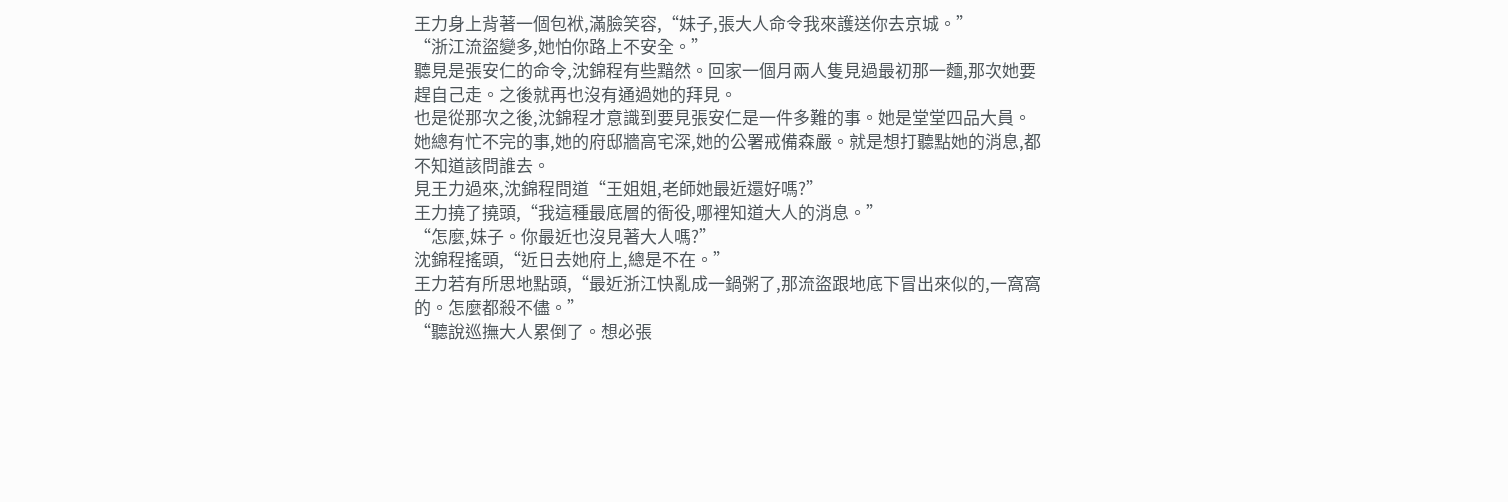王力身上背著一個包袱,滿臉笑容,“妹子,張大人命令我來護送你去京城。”
“浙江流盜變多,她怕你路上不安全。”
聽見是張安仁的命令,沈錦程有些黯然。回家一個月兩人隻見過最初那一麵,那次她要趕自己走。之後就再也沒有通過她的拜見。
也是從那次之後,沈錦程才意識到要見張安仁是一件多難的事。她是堂堂四品大員。
她總有忙不完的事,她的府邸牆高宅深,她的公署戒備森嚴。就是想打聽點她的消息,都不知道該問誰去。
見王力過來,沈錦程問道“王姐姐,老師她最近還好嗎?”
王力撓了撓頭,“我這種最底層的衙役,哪裡知道大人的消息。”
“怎麼,妹子。你最近也沒見著大人嗎?”
沈錦程搖頭,“近日去她府上,總是不在。”
王力若有所思地點頭,“最近浙江快亂成一鍋粥了,那流盜跟地底下冒出來似的,一窩窩的。怎麼都殺不儘。”
“聽說巡撫大人累倒了。想必張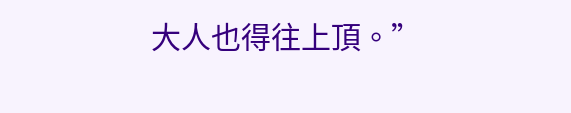大人也得往上頂。”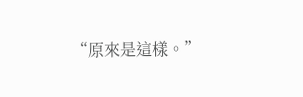“原來是這樣。”